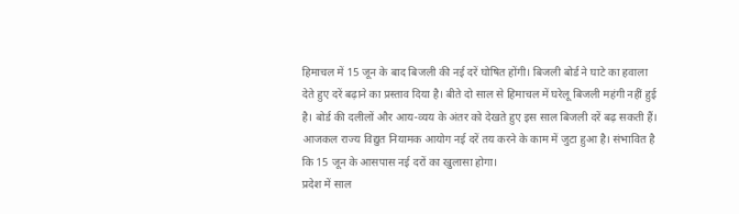हिमाचल में 15 जून के बाद बिजली की नई दरें घोषित होंगी। बिजली बोर्ड ने घाटे का हवाला देते हुए दरें बढ़ाने का प्रस्ताव दिया है। बीते दो साल से हिमाचल में घरेलू बिजली महंगी नहीं हुई है। बोर्ड की दलीलों और आय-व्यय के अंतर को देखते हुए इस साल बिजली दरें बढ़ सकती हैं। आजकल राज्य विद्युत नियामक आयोग नई दरें तय करने के काम में जुटा हुआ है। संभावित है कि 15 जून के आसपास नई दरों का खुलासा होगा।
प्रदेश में साल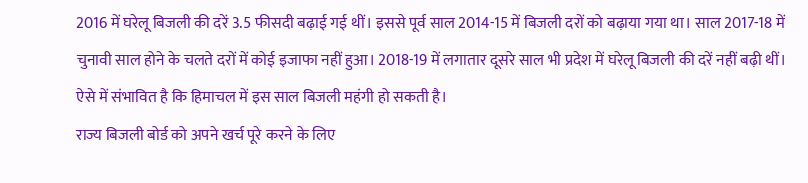2016 में घरेलू बिजली की दरें 3.5 फीसदी बढ़ाई गई थीं। इससे पूर्व साल 2014-15 में बिजली दरों को बढ़ाया गया था। साल 2017-18 में चुनावी साल होने के चलते दरों में कोई इजाफा नहीं हुआ। 2018-19 में लगातार दूसरे साल भी प्रदेश में घरेलू बिजली की दरें नहीं बढ़ी थीं। ऐसे में संभावित है कि हिमाचल में इस साल बिजली महंगी हो सकती है।
राज्य बिजली बोर्ड को अपने खर्च पूरे करने के लिए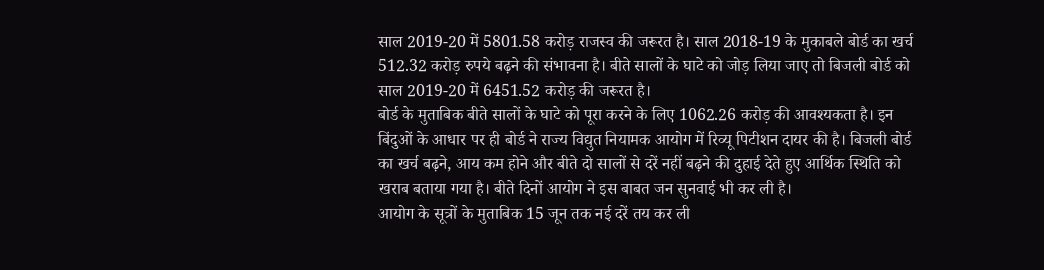साल 2019-20 में 5801.58 करोड़ राजस्व की जरूरत है। साल 2018-19 के मुकाबले बोर्ड का खर्च 512.32 करोड़ रुपये बढ़ने की संभावना है। बीते सालों के घाटे को जोड़ लिया जाए तो बिजली बोर्ड को साल 2019-20 में 6451.52 करोड़ की जरूरत है।
बोर्ड के मुताबिक बीते सालों के घाटे को पूरा करने के लिए 1062.26 करोड़ की आवश्यकता है। इन बिंदुओं के आधार पर ही बोर्ड ने राज्य विद्युत नियामक आयोग में रिव्यू पिटीशन दायर की है। बिजली बोर्ड का खर्च बढ़ने, आय कम होने और बीते दो सालों से दरें नहीं बढ़ने की दुहाई देते हुए आर्थिक स्थिति को खराब बताया गया है। बीते दिनों आयोग ने इस बाबत जन सुनवाई भी कर ली है।
आयोग के सूत्रों के मुताबिक 15 जून तक नई दरें तय कर ली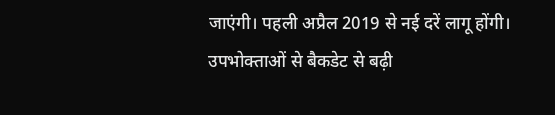जाएंगी। पहली अप्रैल 2019 से नई दरें लागू होंगी। उपभोक्ताओं से बैकडेट से बढ़ी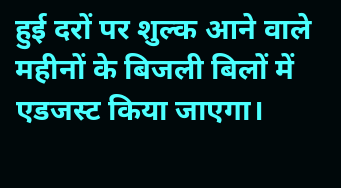हुई दरों पर शुल्क आने वाले महीनों के बिजली बिलों में एडजस्ट किया जाएगा।